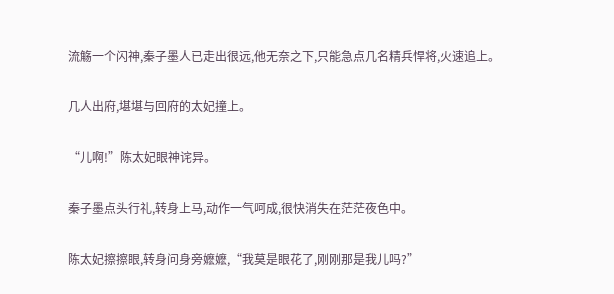流觞一个闪神,秦子墨人已走出很远,他无奈之下,只能急点几名精兵悍将,火速追上。

几人出府,堪堪与回府的太妃撞上。

“儿啊!”陈太妃眼神诧异。

秦子墨点头行礼,转身上马,动作一气呵成,很快消失在茫茫夜色中。

陈太妃擦擦眼,转身问身旁嬷嬷,“我莫是眼花了,刚刚那是我儿吗?”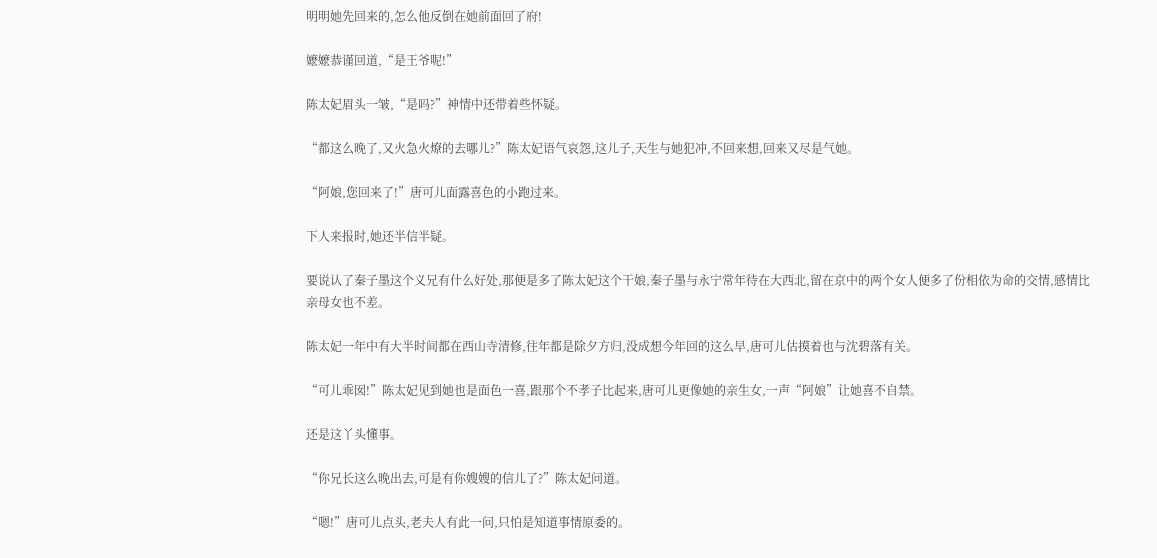明明她先回来的,怎么他反倒在她前面回了府!

嬷嬷恭谨回道,“是王爷呢!”

陈太妃眉头一皱,“是吗?”神情中还带着些怀疑。

“都这么晚了,又火急火燎的去哪儿?”陈太妃语气哀怨,这儿子,天生与她犯冲,不回来想,回来又尽是气她。

“阿娘,您回来了!”唐可儿面露喜色的小跑过来。

下人来报时,她还半信半疑。

要说认了秦子墨这个义兄有什么好处,那便是多了陈太妃这个干娘,秦子墨与永宁常年待在大西北,留在京中的两个女人便多了份相依为命的交情,感情比亲母女也不差。

陈太妃一年中有大半时间都在西山寺清修,往年都是除夕方归,没成想今年回的这么早,唐可儿估摸着也与沈碧落有关。

“可儿乖囡!”陈太妃见到她也是面色一喜,跟那个不孝子比起来,唐可儿更像她的亲生女,一声“阿娘”让她喜不自禁。

还是这丫头懂事。

“你兄长这么晚出去,可是有你嫂嫂的信儿了?”陈太妃问道。

“嗯!”唐可儿点头,老夫人有此一问,只怕是知道事情原委的。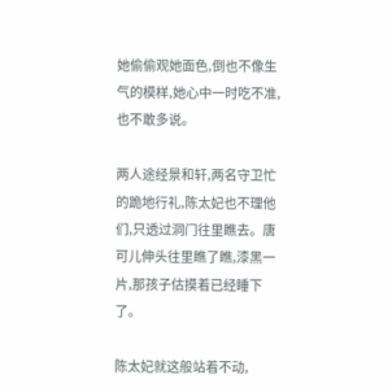她偷偷观她面色,倒也不像生气的模样,她心中一时吃不准,也不敢多说。

两人途经景和轩,两名守卫忙的跪地行礼,陈太妃也不理他们,只透过洞门往里瞧去。唐可儿伸头往里瞧了瞧,漆黑一片,那孩子估摸着已经睡下了。

陈太妃就这般站着不动,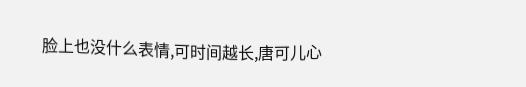脸上也没什么表情,可时间越长,唐可儿心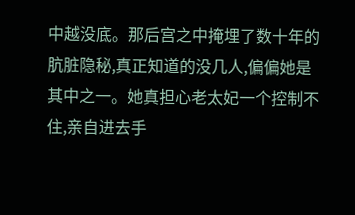中越没底。那后宫之中掩埋了数十年的肮脏隐秘,真正知道的没几人,偏偏她是其中之一。她真担心老太妃一个控制不住,亲自进去手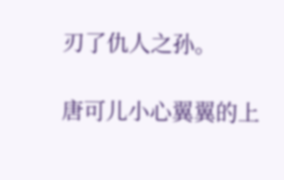刃了仇人之孙。

唐可儿小心翼翼的上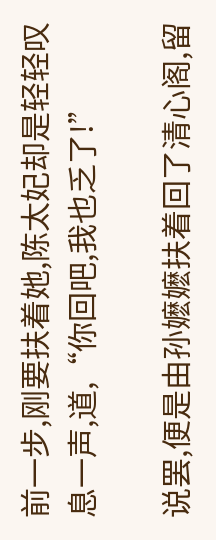前一步,刚要扶着她,陈太妃却是轻轻叹息一声,道,“你回吧,我也乏了!”

说罢,便是由孙嬷嬷扶着回了清心阁,留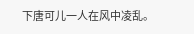下唐可儿一人在风中凌乱。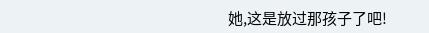她,这是放过那孩子了吧!